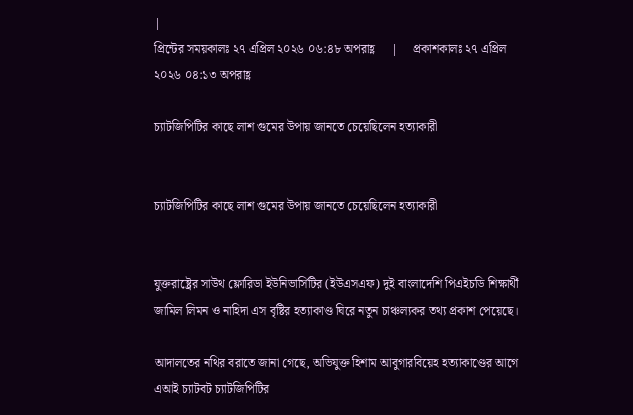|
প্রিন্টের সময়কালঃ ২৭ এপ্রিল ২০২৬ ০৬:৪৮ অপরাহ্ণ     |     প্রকাশকালঃ ২৭ এপ্রিল ২০২৬ ০৪:১৩ অপরাহ্ণ

চ্যাটজিপিটির কাছে লাশ গুমের উপায় জানতে চেয়েছিলেন হত্যাকারী


চ্যাটজিপিটির কাছে লাশ গুমের উপায় জানতে চেয়েছিলেন হত্যাকারী


যুক্তরাষ্ট্রের সাউথ ফ্লোরিডা ইউনিভার্সিটির (ইউএসএফ) দুই বাংলাদেশি পিএইচডি শিক্ষার্থী জামিল লিমন ও নাহিদা এস বৃষ্টির হত্যাকাণ্ড ঘিরে নতুন চাঞ্চল্যকর তথ্য প্রকাশ পেয়েছে।

আদালতের নথির বরাতে জানা গেছে, অভিযুক্ত হিশাম আবুগারবিয়েহ হত্যাকাণ্ডের আগে এআই চ্যাটবট চ্যাটজিপিটির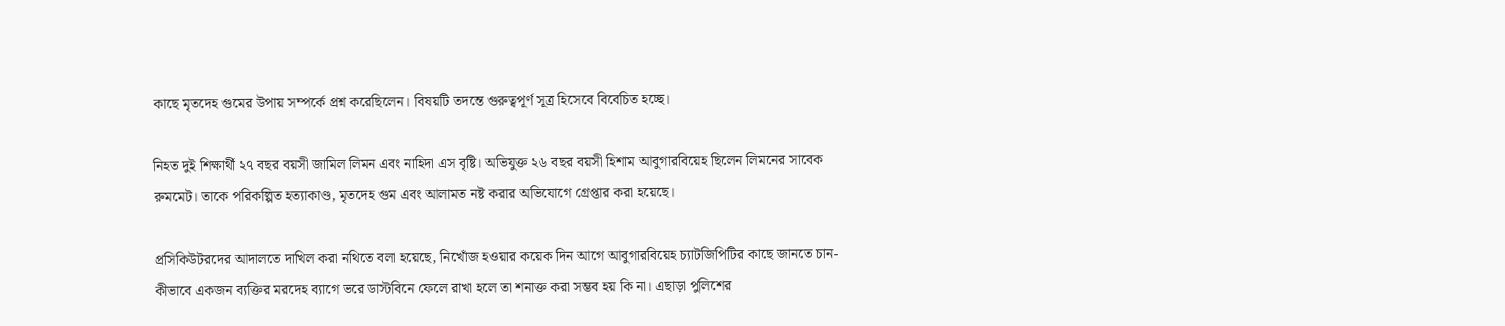কাছে মৃতদেহ গুমের উপায় সম্পর্কে প্রশ্ন করেছিলেন। বিষয়টি তদন্তে গুরুত্বপূর্ণ সূত্র হিসেবে বিবেচিত হচ্ছে।

নিহত দুই শিক্ষার্থী ২৭ বছর বয়সী জামিল লিমন এবং নাহিদা এস বৃষ্টি। অভিযুক্ত ২৬ বছর বয়সী হিশাম আবুগারবিয়েহ ছিলেন লিমনের সাবেক রুমমেট। তাকে পরিকল্পিত হত্যাকাণ্ড, মৃতদেহ গুম এবং আলামত নষ্ট করার অভিযোগে গ্রেপ্তার করা হয়েছে।

প্রসিকিউটরদের আদালতে দাখিল করা নথিতে বলা হয়েছে, নিখোঁজ হওয়ার কয়েক দিন আগে আবুগারবিয়েহ চ্যাটজিপিটির কাছে জানতে চান- কীভাবে একজন ব্যক্তির মরদেহ ব্যাগে ভরে ডাস্টবিনে ফেলে রাখা হলে তা শনাক্ত করা সম্ভব হয় কি না। এছাড়া পুলিশের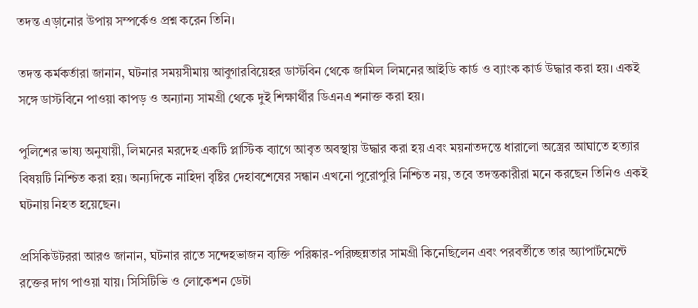তদন্ত এড়ানোর উপায় সম্পর্কেও প্রশ্ন করেন তিনি।

তদন্ত কর্মকর্তারা জানান, ঘটনার সময়সীমায় আবুগারবিয়েহর ডাস্টবিন থেকে জামিল লিমনের আইডি কার্ড ও ব্যাংক কার্ড উদ্ধার করা হয়। একই সঙ্গে ডাস্টবিনে পাওয়া কাপড় ও অন্যান্য সামগ্রী থেকে দুই শিক্ষার্থীর ডিএনএ শনাক্ত করা হয়।

পুলিশের ভাষ্য অনুযায়ী, লিমনের মরদেহ একটি প্লাস্টিক ব্যাগে আবৃত অবস্থায় উদ্ধার করা হয় এবং ময়নাতদন্তে ধারালো অস্ত্রের আঘাতে হত্যার বিষয়টি নিশ্চিত করা হয়। অন্যদিকে নাহিদা বৃষ্টির দেহাবশেষের সন্ধান এখনো পুরোপুরি নিশ্চিত নয়, তবে তদন্তকারীরা মনে করছেন তিনিও একই ঘটনায় নিহত হয়েছেন।

প্রসিকিউটররা আরও জানান, ঘটনার রাতে সন্দেহভাজন ব্যক্তি পরিষ্কার-পরিচ্ছন্নতার সামগ্রী কিনেছিলেন এবং পরবর্তীতে তার অ্যাপার্টমেন্টে রক্তের দাগ পাওয়া যায়। সিসিটিভি ও লোকেশন ডেটা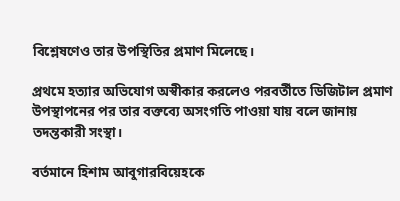বিশ্লেষণেও তার উপস্থিতির প্রমাণ মিলেছে।

প্রথমে হত্যার অভিযোগ অস্বীকার করলেও পরবর্তীতে ডিজিটাল প্রমাণ উপস্থাপনের পর তার বক্তব্যে অসংগতি পাওয়া যায় বলে জানায় তদন্তকারী সংস্থা।

বর্তমানে হিশাম আবুগারবিয়েহকে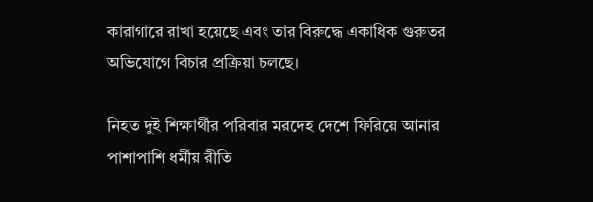কারাগারে রাখা হয়েছে এবং তার বিরুদ্ধে একাধিক গুরুতর অভিযোগে বিচার প্রক্রিয়া চলছে।

নিহত দুই শিক্ষার্থীর পরিবার মরদেহ দেশে ফিরিয়ে আনার পাশাপাশি ধর্মীয় রীতি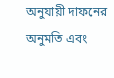অনুযায়ী দাফনের অনুমতি এবং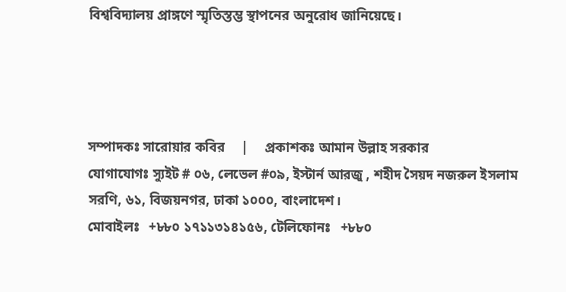বিশ্ববিদ্যালয় প্রাঙ্গণে স্মৃতিস্তম্ভ স্থাপনের অনুরোধ জানিয়েছে।




সম্পাদকঃ সারোয়ার কবির     |     প্রকাশকঃ আমান উল্লাহ সরকার
যোগাযোগঃ স্যুইট # ০৬, লেভেল #০৯, ইস্টার্ন আরজু , শহীদ সৈয়দ নজরুল ইসলাম সরণি, ৬১, বিজয়নগর, ঢাকা ১০০০, বাংলাদেশ।
মোবাইলঃ   +৮৮০ ১৭১১৩১৪১৫৬, টেলিফোনঃ   +৮৮০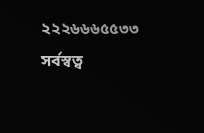২২২৬৬৬৫৫৩৩
সর্বস্বত্ব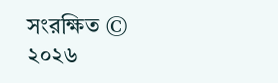সংরক্ষিত © ২০২৬